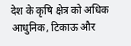देश के कृषि क्षेत्र को अधिक आधुनिक, टिकाऊ और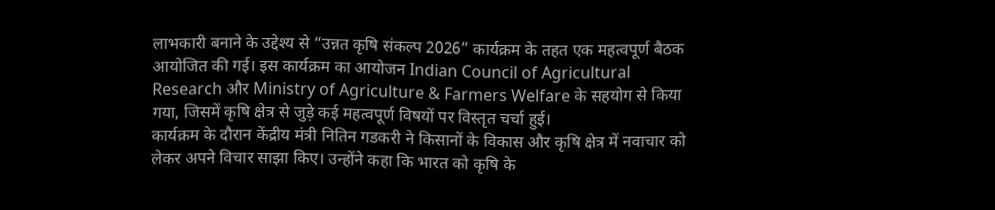लाभकारी बनाने के उद्देश्य से “उन्नत कृषि संकल्प 2026” कार्यक्रम के तहत एक महत्वपूर्ण बैठक आयोजित की गई। इस कार्यक्रम का आयोजन Indian Council of Agricultural Research और Ministry of Agriculture & Farmers Welfare के सहयोग से किया गया, जिसमें कृषि क्षेत्र से जुड़े कई महत्वपूर्ण विषयों पर विस्तृत चर्चा हुई।
कार्यक्रम के दौरान केंद्रीय मंत्री नितिन गडकरी ने किसानों के विकास और कृषि क्षेत्र में नवाचार को लेकर अपने विचार साझा किए। उन्होंने कहा कि भारत को कृषि के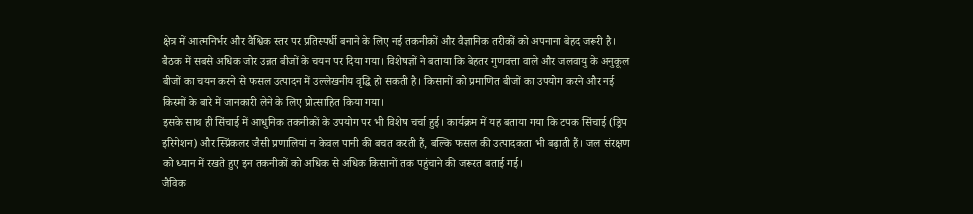क्षेत्र में आत्मनिर्भर और वैश्विक स्तर पर प्रतिस्पर्धी बनाने के लिए नई तकनीकों और वैज्ञानिक तरीकों को अपनाना बेहद जरूरी है।
बैठक में सबसे अधिक जोर उन्नत बीजों के चयन पर दिया गया। विशेषज्ञों ने बताया कि बेहतर गुणवत्ता वाले और जलवायु के अनुकूल बीजों का चयन करने से फसल उत्पादन में उल्लेखनीय वृद्धि हो सकती है। किसानों को प्रमाणित बीजों का उपयोग करने और नई किस्मों के बारे में जानकारी लेने के लिए प्रोत्साहित किया गया।
इसके साथ ही सिंचाई में आधुनिक तकनीकों के उपयोग पर भी विशेष चर्चा हुई। कार्यक्रम में यह बताया गया कि टपक सिंचाई (ड्रिप इरिगेशन) और स्प्रिंकलर जैसी प्रणालियां न केवल पानी की बचत करती हैं, बल्कि फसल की उत्पादकता भी बढ़ाती हैं। जल संरक्षण को ध्यान में रखते हुए इन तकनीकों को अधिक से अधिक किसानों तक पहुंचाने की जरूरत बताई गई।
जैविक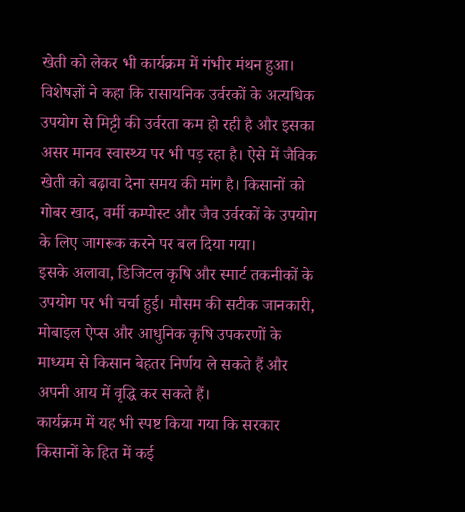खेती को लेकर भी कार्यक्रम में गंभीर मंथन हुआ। विशेषज्ञों ने कहा कि रासायनिक उर्वरकों के अत्यधिक उपयोग से मिट्टी की उर्वरता कम हो रही है और इसका असर मानव स्वास्थ्य पर भी पड़ रहा है। ऐसे में जैविक खेती को बढ़ावा देना समय की मांग है। किसानों को गोबर खाद, वर्मी कम्पोस्ट और जैव उर्वरकों के उपयोग के लिए जागरूक करने पर बल दिया गया।
इसके अलावा, डिजिटल कृषि और स्मार्ट तकनीकों के उपयोग पर भी चर्चा हुई। मौसम की सटीक जानकारी, मोबाइल ऐप्स और आधुनिक कृषि उपकरणों के माध्यम से किसान बेहतर निर्णय ले सकते हैं और अपनी आय में वृद्धि कर सकते हैं।
कार्यक्रम में यह भी स्पष्ट किया गया कि सरकार किसानों के हित में कई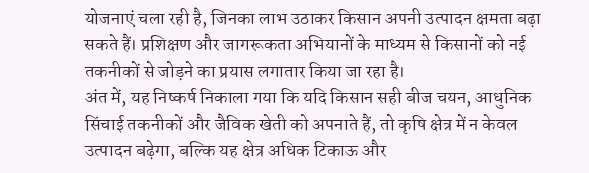योजनाएं चला रही है, जिनका लाभ उठाकर किसान अपनी उत्पादन क्षमता बढ़ा सकते हैं। प्रशिक्षण और जागरूकता अभियानों के माध्यम से किसानों को नई तकनीकों से जोड़ने का प्रयास लगातार किया जा रहा है।
अंत में, यह निष्कर्ष निकाला गया कि यदि किसान सही बीज चयन, आधुनिक सिंचाई तकनीकों और जैविक खेती को अपनाते हैं, तो कृषि क्षेत्र में न केवल उत्पादन बढ़ेगा, बल्कि यह क्षेत्र अधिक टिकाऊ और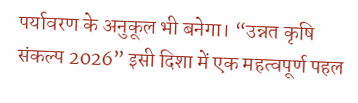पर्यावरण के अनुकूल भी बनेगा। “उन्नत कृषि संकल्प 2026” इसी दिशा में एक महत्वपूर्ण पहल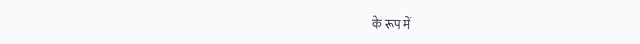के रूप में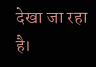देखा जा रहा है।